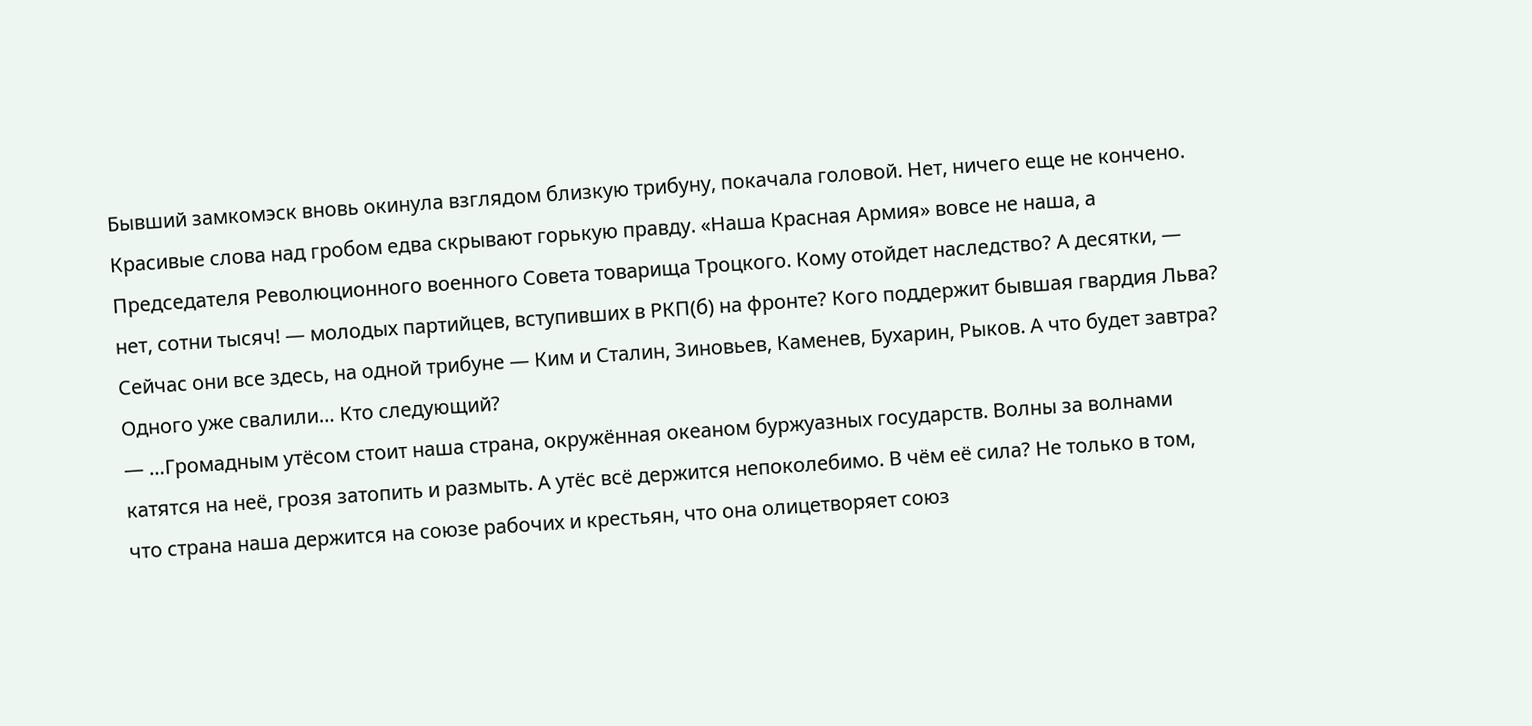Бывший замкомэск вновь окинула взглядом близкую трибуну, покачала головой. Нет, ничего еще не кончено. Красивые слова над гробом едва скрывают горькую правду. «Наша Красная Армия» вовсе не наша, а Председателя Революционного военного Совета товарища Троцкого. Кому отойдет наследство? А десятки, — нет, сотни тысяч! — молодых партийцев, вступивших в РКП(б) на фронте? Кого поддержит бывшая гвардия Льва? Сейчас они все здесь, на одной трибуне — Ким и Сталин, Зиновьев, Каменев, Бухарин, Рыков. А что будет завтра?
Одного уже свалили… Кто следующий?
— …Громадным утёсом стоит наша страна, окружённая океаном буржуазных государств. Волны за волнами катятся на неё, грозя затопить и размыть. А утёс всё держится непоколебимо. В чём её сила? Не только в том, что страна наша держится на союзе рабочих и крестьян, что она олицетворяет союз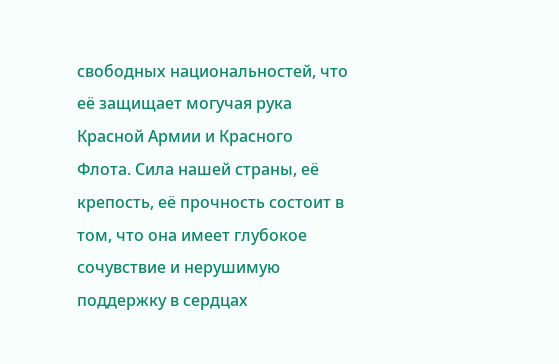свободных национальностей, что её защищает могучая рука Красной Армии и Красного Флота. Сила нашей страны, её крепость, её прочность состоит в том, что она имеет глубокое сочувствие и нерушимую поддержку в сердцах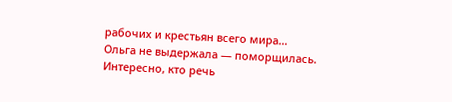рабочих и крестьян всего мира…
Ольга не выдержала — поморщилась. Интересно, кто речь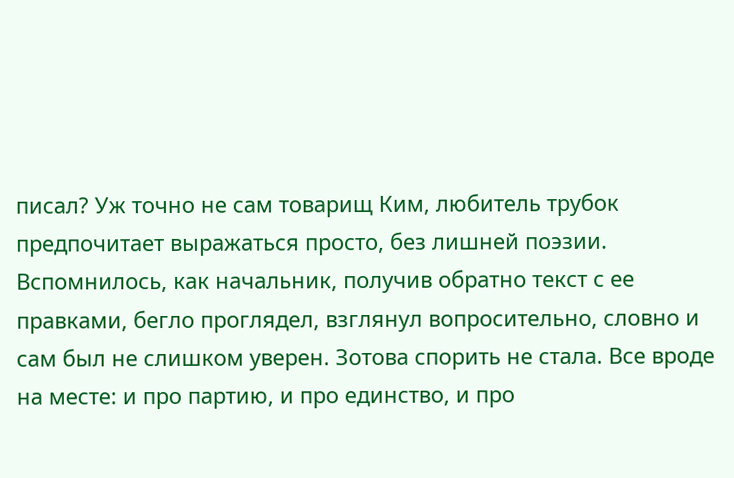писал? Уж точно не сам товарищ Ким, любитель трубок предпочитает выражаться просто, без лишней поэзии. Вспомнилось, как начальник, получив обратно текст с ее правками, бегло проглядел, взглянул вопросительно, словно и сам был не слишком уверен. Зотова спорить не стала. Все вроде на месте: и про партию, и про единство, и про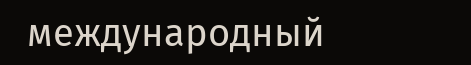международный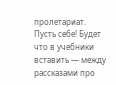пролетариат. Пусть себе! Будет что в учебники вставить — между рассказами про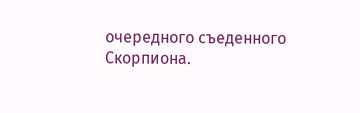очередного съеденного Скорпиона.